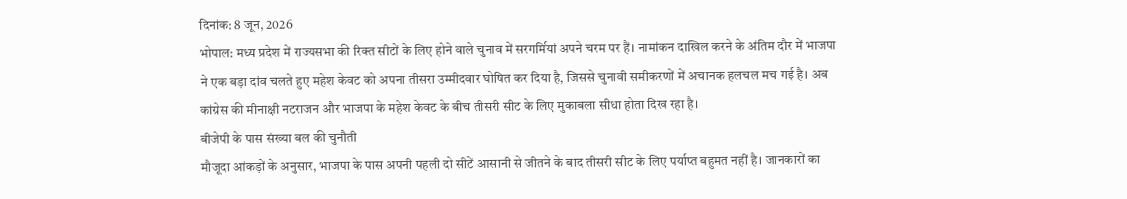दिनांक: 8 जून, 2026
भोपाल: मध्य प्रदेश में राज्यसभा की रिक्त सीटों के लिए होने वाले चुनाव में सरगर्मियां अपने चरम पर हैं। नामांकन दाखिल करने के अंतिम दौर में भाजपा ने एक बड़ा दांव चलते हुए महेश केवट को अपना तीसरा उम्मीदवार घोषित कर दिया है, जिससे चुनावी समीकरणों में अचानक हलचल मच गई है। अब कांग्रेस की मीनाक्षी नटराजन और भाजपा के महेश केवट के बीच तीसरी सीट के लिए मुकाबला सीधा होता दिख रहा है।
बीजेपी के पास संख्या बल की चुनौती
मौजूदा आंकड़ों के अनुसार, भाजपा के पास अपनी पहली दो सीटें आसानी से जीतने के बाद तीसरी सीट के लिए पर्याप्त बहुमत नहीं है। जानकारों का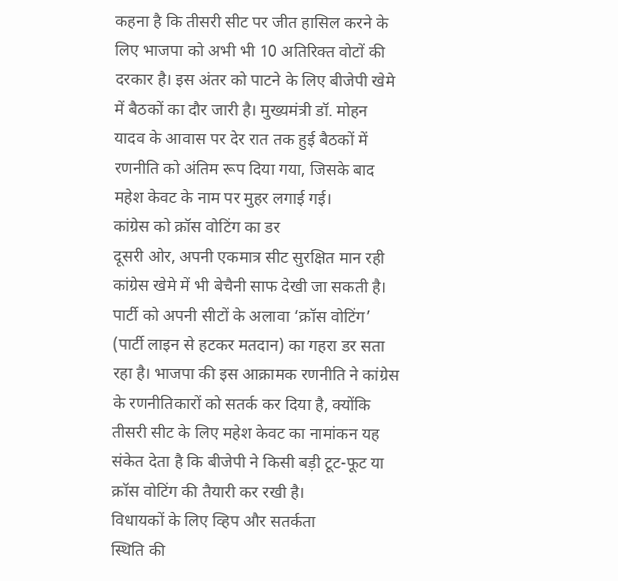कहना है कि तीसरी सीट पर जीत हासिल करने के लिए भाजपा को अभी भी 10 अतिरिक्त वोटों की दरकार है। इस अंतर को पाटने के लिए बीजेपी खेमे में बैठकों का दौर जारी है। मुख्यमंत्री डॉ. मोहन यादव के आवास पर देर रात तक हुई बैठकों में रणनीति को अंतिम रूप दिया गया, जिसके बाद महेश केवट के नाम पर मुहर लगाई गई।
कांग्रेस को क्रॉस वोटिंग का डर
दूसरी ओर, अपनी एकमात्र सीट सुरक्षित मान रही कांग्रेस खेमे में भी बेचैनी साफ देखी जा सकती है। पार्टी को अपनी सीटों के अलावा ‘क्रॉस वोटिंग’ (पार्टी लाइन से हटकर मतदान) का गहरा डर सता रहा है। भाजपा की इस आक्रामक रणनीति ने कांग्रेस के रणनीतिकारों को सतर्क कर दिया है, क्योंकि तीसरी सीट के लिए महेश केवट का नामांकन यह संकेत देता है कि बीजेपी ने किसी बड़ी टूट-फूट या क्रॉस वोटिंग की तैयारी कर रखी है।
विधायकों के लिए व्हिप और सतर्कता
स्थिति की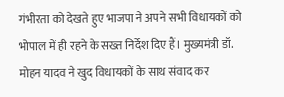गंभीरता को देखते हुए भाजपा ने अपने सभी विधायकों को भोपाल में ही रहने के सख्त निर्देश दिए हैं। मुख्यमंत्री डॉ. मोहन यादव ने खुद विधायकों के साथ संवाद कर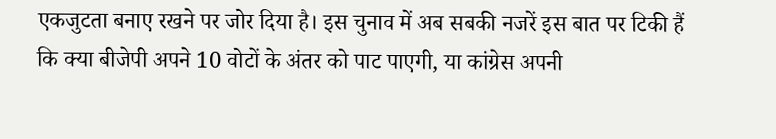एकजुटता बनाए रखने पर जोर दिया है। इस चुनाव में अब सबकी नजरें इस बात पर टिकी हैं कि क्या बीजेपी अपने 10 वोटों के अंतर को पाट पाएगी, या कांग्रेस अपनी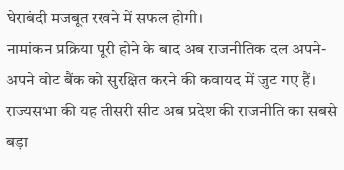घेराबंदी मजबूत रखने में सफल होगी।
नामांकन प्रक्रिया पूरी होने के बाद अब राजनीतिक दल अपने-अपने वोट बैंक को सुरक्षित करने की कवायद में जुट गए हैं। राज्यसभा की यह तीसरी सीट अब प्रदेश की राजनीति का सबसे बड़ा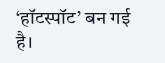‘हॉटस्पॉट’ बन गई है।